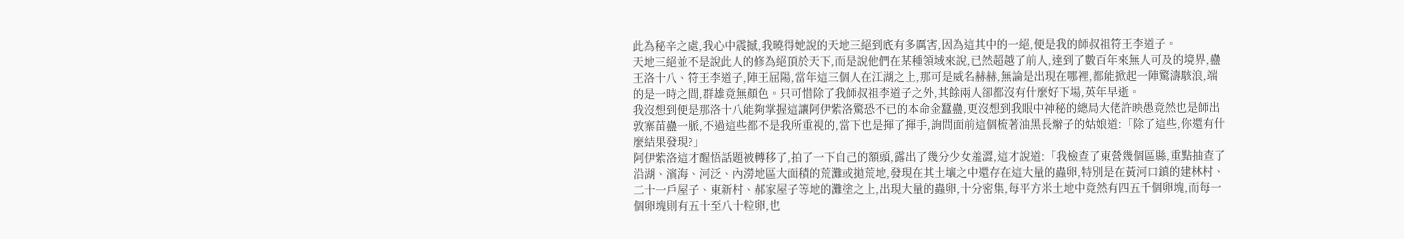此為秘辛之處,我心中震撼,我曉得她說的天地三絕到底有多厲害,因為這其中的一絕,便是我的師叔祖符王李道子。
天地三絕並不是說此人的修為絕頂於天下,而是說他們在某種領域來說,已然超越了前人,達到了數百年來無人可及的境界,蠱王洛十八、符王李道子,陣王屈陽,當年這三個人在江湖之上,那可是威名赫赫,無論是出現在哪裡,都能掀起一陣驚濤駭浪,端的是一時之間,群雄竟無顏色。只可惜除了我師叔祖李道子之外,其餘兩人卻都沒有什麼好下場,英年早逝。
我沒想到便是那洛十八能夠掌握這讓阿伊紫洛驚恐不已的本命金蠶蠱,更沒想到我眼中神秘的總局大佬許映愚竟然也是師出敦寨苗蠱一脈,不過這些都不是我所重視的,當下也是揮了揮手,詢問面前這個梳著油黑長辮子的姑娘道:「除了這些,你還有什麼結果發現?」
阿伊紫洛這才醒悟話題被轉移了,拍了一下自己的額頭,露出了幾分少女羞澀,這才說道:「我檢查了東營幾個區縣,重點抽查了沿湖、濱海、河泛、內澇地區大面積的荒灘或拋荒地,發現在其土壤之中還存在這大量的蟲卵,特別是在黃河口鎮的建林村、二十一戶屋子、東新村、郝家屋子等地的灘塗之上,出現大量的蟲卵,十分密集,每平方米土地中竟然有四五千個卵塊,而每一個卵塊則有五十至八十粒卵,也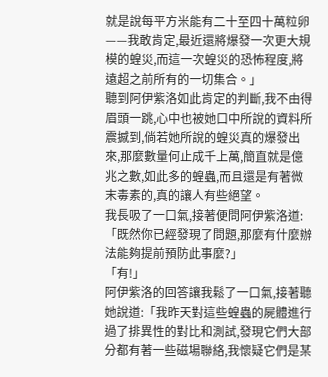就是說每平方米能有二十至四十萬粒卵——我敢肯定,最近還將爆發一次更大規模的蝗災,而這一次蝗災的恐怖程度,將遠超之前所有的一切集合。」
聽到阿伊紫洛如此肯定的判斷,我不由得眉頭一跳,心中也被她口中所說的資料所震撼到,倘若她所說的蝗災真的爆發出來,那麼數量何止成千上萬,簡直就是億兆之數,如此多的蝗蟲,而且還是有著微末毒素的,真的讓人有些絕望。
我長吸了一口氣,接著便問阿伊紫洛道:「既然你已經發現了問題,那麼有什麼辦法能夠提前預防此事麼?」
「有!」
阿伊紫洛的回答讓我鬆了一口氣,接著聽她說道:「我昨天對這些蝗蟲的屍體進行過了排異性的對比和測試,發現它們大部分都有著一些磁場聯絡,我懷疑它們是某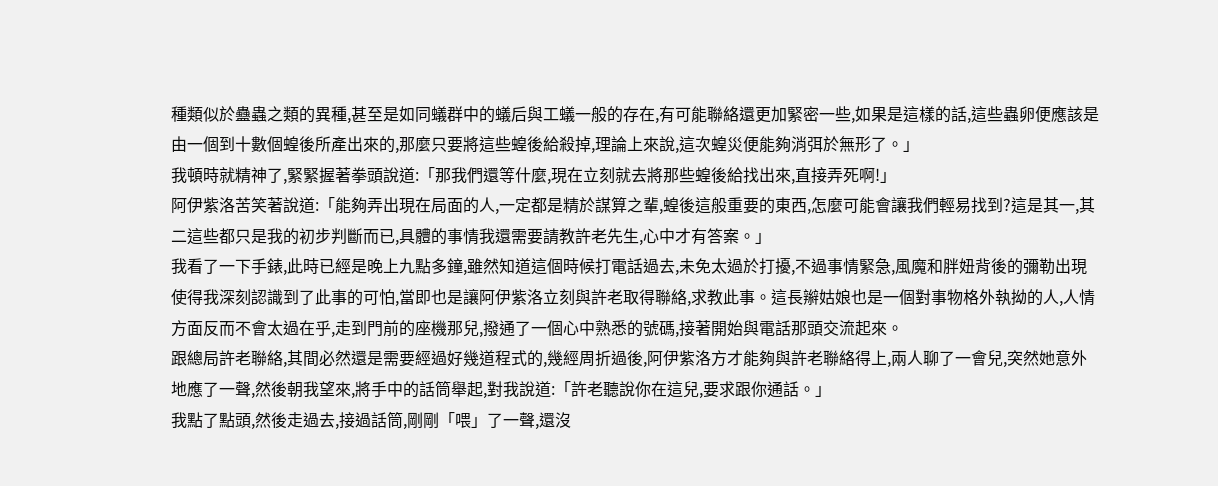種類似於蠱蟲之類的異種,甚至是如同蟻群中的蟻后與工蟻一般的存在,有可能聯絡還更加緊密一些,如果是這樣的話,這些蟲卵便應該是由一個到十數個蝗後所產出來的,那麼只要將這些蝗後給殺掉,理論上來說,這次蝗災便能夠消弭於無形了。」
我頓時就精神了,緊緊握著拳頭說道:「那我們還等什麼,現在立刻就去將那些蝗後給找出來,直接弄死啊!」
阿伊紫洛苦笑著說道:「能夠弄出現在局面的人,一定都是精於謀算之輩,蝗後這般重要的東西,怎麼可能會讓我們輕易找到?這是其一,其二這些都只是我的初步判斷而已,具體的事情我還需要請教許老先生,心中才有答案。」
我看了一下手錶,此時已經是晚上九點多鐘,雖然知道這個時候打電話過去,未免太過於打擾,不過事情緊急,風魔和胖妞背後的彌勒出現使得我深刻認識到了此事的可怕,當即也是讓阿伊紫洛立刻與許老取得聯絡,求教此事。這長辮姑娘也是一個對事物格外執拗的人,人情方面反而不會太過在乎,走到門前的座機那兒,撥通了一個心中熟悉的號碼,接著開始與電話那頭交流起來。
跟總局許老聯絡,其間必然還是需要經過好幾道程式的,幾經周折過後,阿伊紫洛方才能夠與許老聯絡得上,兩人聊了一會兒,突然她意外地應了一聲,然後朝我望來,將手中的話筒舉起,對我說道:「許老聽說你在這兒,要求跟你通話。」
我點了點頭,然後走過去,接過話筒,剛剛「喂」了一聲,還沒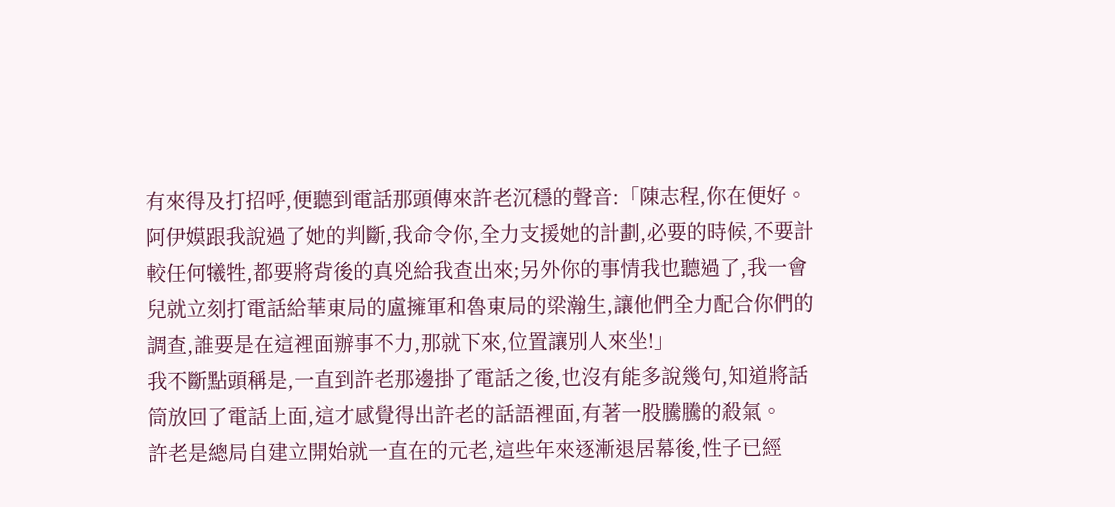有來得及打招呼,便聽到電話那頭傳來許老沉穩的聲音:「陳志程,你在便好。阿伊嫫跟我說過了她的判斷,我命令你,全力支援她的計劃,必要的時候,不要計較任何犧牲,都要將背後的真兇給我查出來;另外你的事情我也聽過了,我一會兒就立刻打電話給華東局的盧擁軍和魯東局的梁瀚生,讓他們全力配合你們的調查,誰要是在這裡面辦事不力,那就下來,位置讓別人來坐!」
我不斷點頭稱是,一直到許老那邊掛了電話之後,也沒有能多說幾句,知道將話筒放回了電話上面,這才感覺得出許老的話語裡面,有著一股騰騰的殺氣。
許老是總局自建立開始就一直在的元老,這些年來逐漸退居幕後,性子已經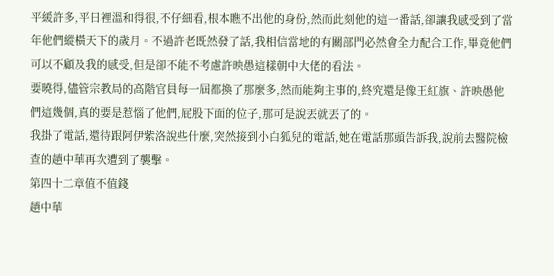平緩許多,平日裡溫和得很,不仔細看,根本瞧不出他的身份,然而此刻他的這一番話,卻讓我感受到了當年他們縱橫天下的歲月。不過許老既然發了話,我相信當地的有關部門必然會全力配合工作,畢竟他們可以不顧及我的感受,但是卻不能不考慮許映愚這樣朝中大佬的看法。
要曉得,儘管宗教局的高階官員每一屆都換了那麼多,然而能夠主事的,終究還是像王紅旗、許映愚他們這幾個,真的要是惹惱了他們,屁股下面的位子,那可是說丟就丟了的。
我掛了電話,還待跟阿伊紫洛說些什麼,突然接到小白狐兒的電話,她在電話那頭告訴我,說前去醫院檢查的趙中華再次遭到了襲擊。
第四十二章值不值錢
趙中華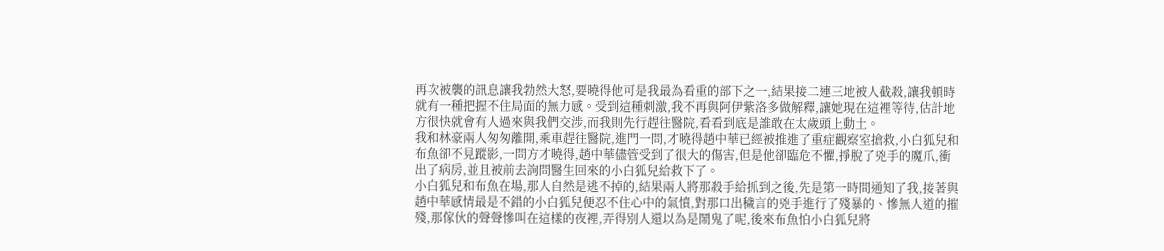再次被襲的訊息讓我勃然大怒,要曉得他可是我最為看重的部下之一,結果接二連三地被人截殺,讓我頓時就有一種把握不住局面的無力感。受到這種刺激,我不再與阿伊紫洛多做解釋,讓她現在這裡等待,估計地方很快就會有人過來與我們交涉,而我則先行趕往醫院,看看到底是誰敢在太歲頭上動土。
我和林豪兩人匆匆離開,乘車趕往醫院,進門一問,才曉得趙中華已經被推進了重症觀察室搶救,小白狐兒和布魚卻不見蹤影,一問方才曉得,趙中華儘管受到了很大的傷害,但是他卻臨危不懼,掙脫了兇手的魔爪,衝出了病房,並且被前去詢問醫生回來的小白狐兒給救下了。
小白狐兒和布魚在場,那人自然是逃不掉的,結果兩人將那殺手給抓到之後,先是第一時間通知了我,接著與趙中華感情最是不錯的小白狐兒便忍不住心中的氣憤,對那口出穢言的兇手進行了殘暴的、慘無人道的摧殘,那傢伙的聲聲慘叫在這樣的夜裡,弄得別人還以為是鬧鬼了呢,後來布魚怕小白狐兒將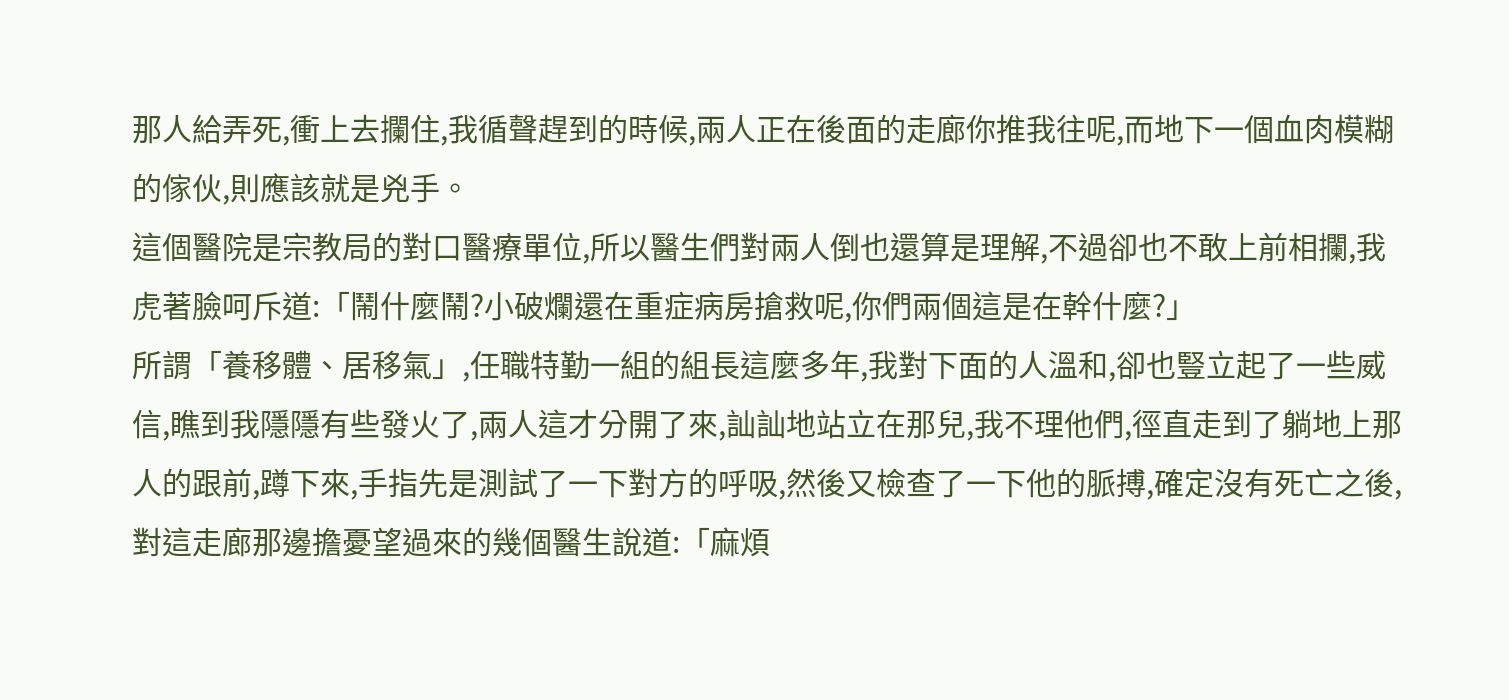那人給弄死,衝上去攔住,我循聲趕到的時候,兩人正在後面的走廊你推我往呢,而地下一個血肉模糊的傢伙,則應該就是兇手。
這個醫院是宗教局的對口醫療單位,所以醫生們對兩人倒也還算是理解,不過卻也不敢上前相攔,我虎著臉呵斥道:「鬧什麼鬧?小破爛還在重症病房搶救呢,你們兩個這是在幹什麼?」
所謂「養移體、居移氣」,任職特勤一組的組長這麼多年,我對下面的人溫和,卻也豎立起了一些威信,瞧到我隱隱有些發火了,兩人這才分開了來,訕訕地站立在那兒,我不理他們,徑直走到了躺地上那人的跟前,蹲下來,手指先是測試了一下對方的呼吸,然後又檢查了一下他的脈搏,確定沒有死亡之後,對這走廊那邊擔憂望過來的幾個醫生說道:「麻煩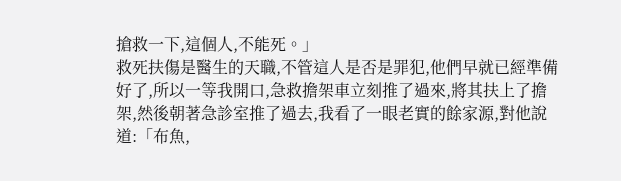搶救一下,這個人,不能死。」
救死扶傷是醫生的天職,不管這人是否是罪犯,他們早就已經準備好了,所以一等我開口,急救擔架車立刻推了過來,將其扶上了擔架,然後朝著急診室推了過去,我看了一眼老實的餘家源,對他說道:「布魚,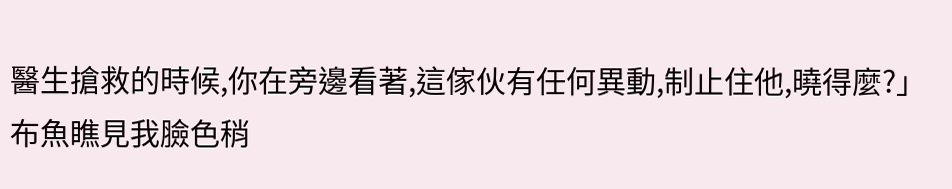醫生搶救的時候,你在旁邊看著,這傢伙有任何異動,制止住他,曉得麼?」
布魚瞧見我臉色稍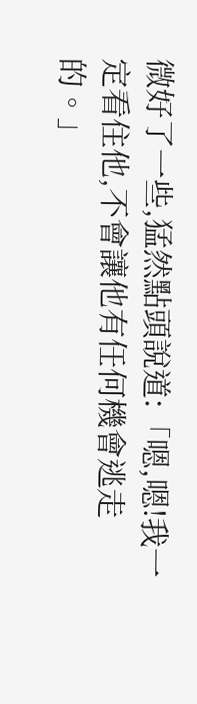微好了一些,猛然點頭說道:「嗯,嗯!我一定看住他,不會讓他有任何機會逃走的。」